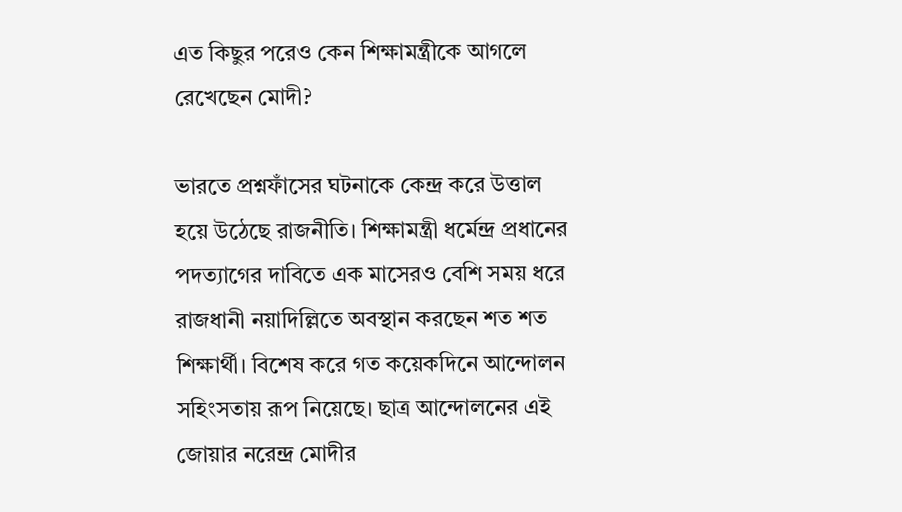এত কিছুর পরেও কেন শিক্ষামন্ত্রীকে আগলে রেখেছেন মোদী?

ভারতে প্রশ্নফাঁসের ঘটনাকে কেন্দ্র করে উত্তাল হয়ে উঠেছে রাজনীতি। শিক্ষামন্ত্রী ধর্মেন্দ্র প্রধানের পদত্যাগের দাবিতে এক মাসেরও বেশি সময় ধরে রাজধানী নয়াদিল্লিতে অবস্থান করছেন শত শত শিক্ষার্থী। বিশেষ করে গত কয়েকদিনে আন্দোলন সহিংসতায় রূপ নিয়েছে। ছাত্র আন্দোলনের এই জোয়ার নরেন্দ্র মোদীর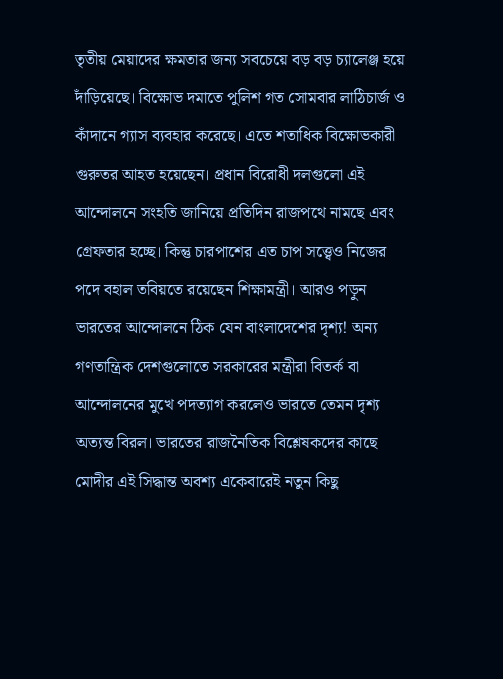তৃতীয় মেয়াদের ক্ষমতার জন্য সবচেয়ে বড় বড় চ্যালেঞ্জ হয়ে দাঁড়িয়েছে। বিক্ষোভ দমাতে পুলিশ গত সোমবার লাঠিচার্জ ও কাঁদানে গ্যাস ব্যবহার করেছে। এতে শতাধিক বিক্ষোভকারী গুরুতর আহত হয়েছেন। প্রধান বিরোধী দলগুলো এই আন্দোলনে সংহতি জানিয়ে প্রতিদিন রাজপথে নামছে এবং গ্রেফতার হচ্ছে। কিন্তু চারপাশের এত চাপ সত্ত্বেও নিজের পদে বহাল তবিয়তে রয়েছেন শিক্ষামন্ত্রী। আরও পড়ুন ভারতের আন্দোলনে ঠিক যেন বাংলাদেশের দৃশ্য! অন্য গণতান্ত্রিক দেশগুলোতে সরকারের মন্ত্রীরা বিতর্ক বা আন্দোলনের মুখে পদত্যাগ করলেও ভারতে তেমন দৃশ্য অত্যন্ত বিরল। ভারতের রাজনৈতিক বিশ্লেষকদের কাছে মোদীর এই সিদ্ধান্ত অবশ্য একেবারেই নতুন কিছু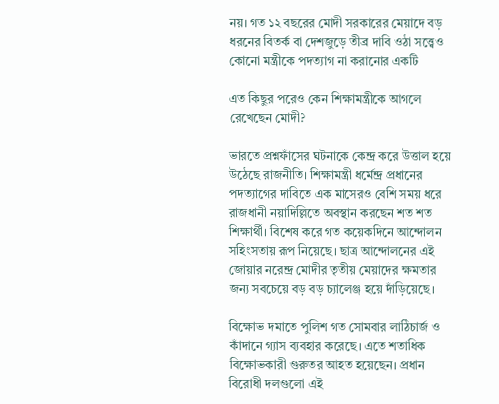নয়। গত ১২ বছরের মোদী সরকারের মেয়াদে বড় ধরনের বিতর্ক বা দেশজুড়ে তীব্র দাবি ওঠা সত্ত্বেও কোনো মন্ত্রীকে পদত্যাগ না করানোর একটি

এত কিছুর পরেও কেন শিক্ষামন্ত্রীকে আগলে রেখেছেন মোদী?

ভারতে প্রশ্নফাঁসের ঘটনাকে কেন্দ্র করে উত্তাল হয়ে উঠেছে রাজনীতি। শিক্ষামন্ত্রী ধর্মেন্দ্র প্রধানের পদত্যাগের দাবিতে এক মাসেরও বেশি সময় ধরে রাজধানী নয়াদিল্লিতে অবস্থান করছেন শত শত শিক্ষার্থী। বিশেষ করে গত কয়েকদিনে আন্দোলন সহিংসতায় রূপ নিয়েছে। ছাত্র আন্দোলনের এই জোয়ার নরেন্দ্র মোদীর তৃতীয় মেয়াদের ক্ষমতার জন্য সবচেয়ে বড় বড় চ্যালেঞ্জ হয়ে দাঁড়িয়েছে।

বিক্ষোভ দমাতে পুলিশ গত সোমবার লাঠিচার্জ ও কাঁদানে গ্যাস ব্যবহার করেছে। এতে শতাধিক বিক্ষোভকারী গুরুতর আহত হয়েছেন। প্রধান বিরোধী দলগুলো এই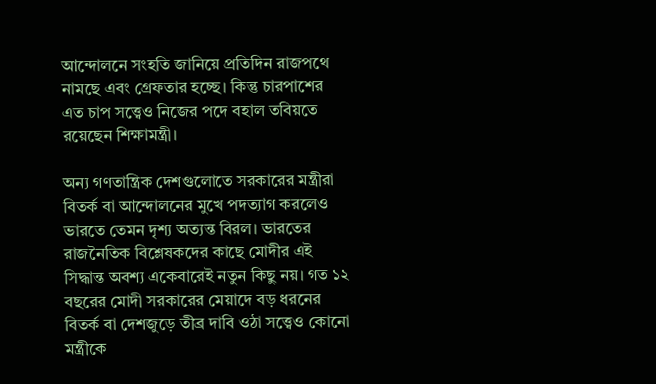আন্দোলনে সংহতি জানিয়ে প্রতিদিন রাজপথে নামছে এবং গ্রেফতার হচ্ছে। কিন্তু চারপাশের এত চাপ সত্ত্বেও নিজের পদে বহাল তবিয়তে রয়েছেন শিক্ষামন্ত্রী।

অন্য গণতান্ত্রিক দেশগুলোতে সরকারের মন্ত্রীরা বিতর্ক বা আন্দোলনের মুখে পদত্যাগ করলেও ভারতে তেমন দৃশ্য অত্যন্ত বিরল। ভারতের রাজনৈতিক বিশ্লেষকদের কাছে মোদীর এই সিদ্ধান্ত অবশ্য একেবারেই নতুন কিছু নয়। গত ১২ বছরের মোদী সরকারের মেয়াদে বড় ধরনের বিতর্ক বা দেশজুড়ে তীব্র দাবি ওঠা সত্ত্বেও কোনো মন্ত্রীকে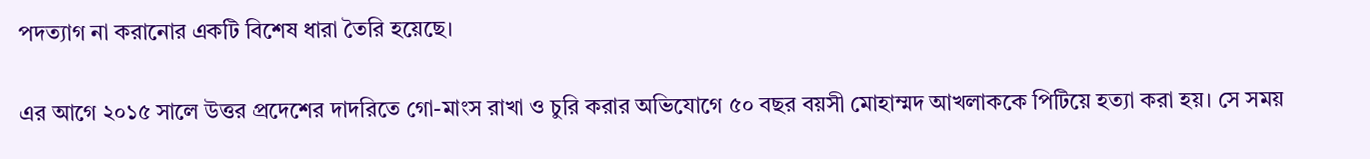পদত্যাগ না করানোর একটি বিশেষ ধারা তৈরি হয়েছে।

এর আগে ২০১৫ সালে উত্তর প্রদেশের দাদরিতে গো-মাংস রাখা ও চুরি করার অভিযোগে ৫০ বছর বয়সী মোহাম্মদ আখলাককে পিটিয়ে হত্যা করা হয়। সে সময়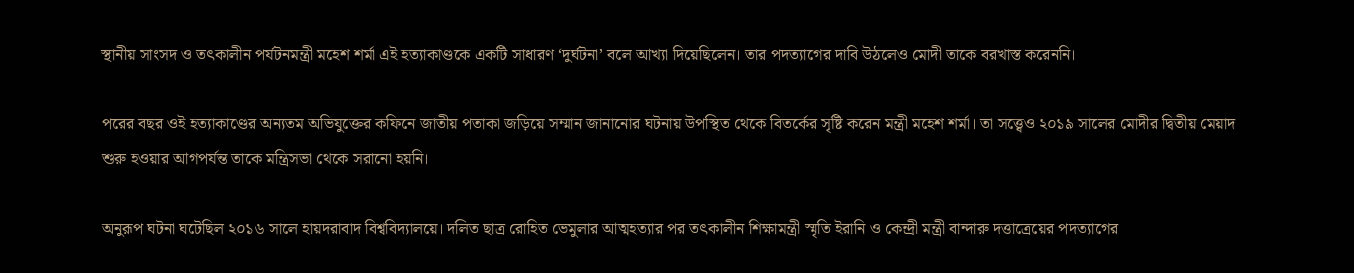স্থানীয় সাংসদ ও তৎকালীন পর্যটনমন্ত্রী মহেশ শর্মা এই হত্যাকাণ্ডকে একটি সাধারণ ‘দুর্ঘটনা’ বলে আখ্যা দিয়েছিলেন। তার পদত্যাগের দাবি উঠলেও মোদী তাকে বরখাস্ত করেননি।

পরের বছর ওই হত্যাকাণ্ডের অন্যতম অভিযুক্তের কফিনে জাতীয় পতাকা জড়িয়ে সম্মান জানানোর ঘটনায় উপস্থিত থেকে বিতর্কের সৃষ্টি করেন মন্ত্রী মহেশ শর্মা। তা সত্ত্বেও ২০১৯ সালের মোদীর দ্বিতীয় মেয়াদ শুরু হওয়ার আগপর্যন্ত তাকে মন্ত্রিসভা থেকে সরানো হয়নি।

অনুরূপ ঘটনা ঘটেছিল ২০১৬ সালে হায়দরাবাদ বিশ্ববিদ্যালয়ে। দলিত ছাত্র রোহিত ভেমুলার আত্মহত্যার পর তৎকালীন শিক্ষামন্ত্রী স্মৃতি ইরানি ও কেন্দ্রী মন্ত্রী বান্দারু দত্তাত্রেয়ের পদত্যাগের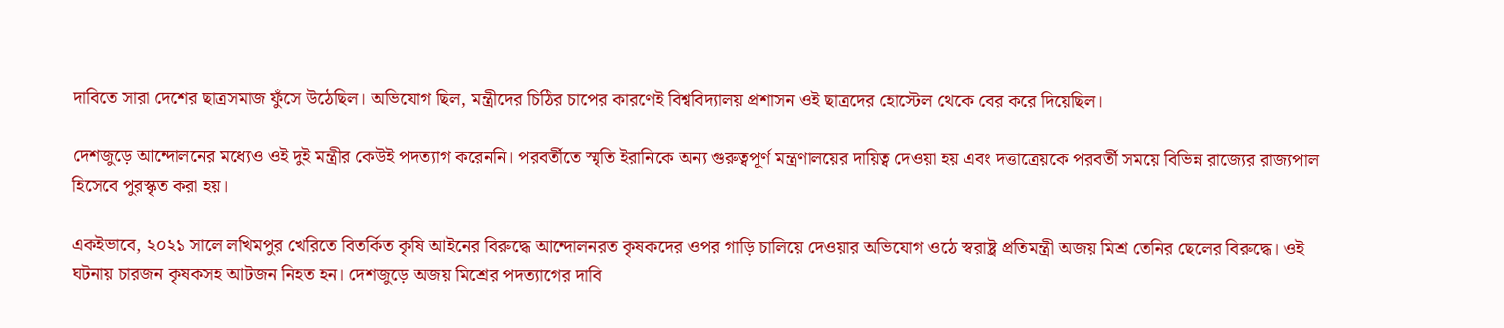দাবিতে সারা দেশের ছাত্রসমাজ ফুঁসে উঠেছিল। অভিযোগ ছিল, মন্ত্রীদের চিঠির চাপের কারণেই বিশ্ববিদ্যালয় প্রশাসন ওই ছাত্রদের হোস্টেল থেকে বের করে দিয়েছিল।

দেশজুড়ে আন্দোলনের মধ্যেও ওই দুই মন্ত্রীর কেউই পদত্যাগ করেননি। পরবর্তীতে স্মৃতি ইরানিকে অন্য গুরুত্বপূর্ণ মন্ত্রণালয়ের দায়িত্ব দেওয়া হয় এবং দত্তাত্রেয়কে পরবর্তী সময়ে বিভিন্ন রাজ্যের রাজ্যপাল হিসেবে পুরস্কৃত করা হয়।

একইভাবে, ২০২১ সালে লখিমপুর খেরিতে বিতর্কিত কৃষি আইনের বিরুদ্ধে আন্দোলনরত কৃষকদের ওপর গাড়ি চালিয়ে দেওয়ার অভিযোগ ওঠে স্বরাষ্ট্র প্রতিমন্ত্রী অজয় মিশ্র তেনির ছেলের বিরুদ্ধে। ওই ঘটনায় চারজন কৃষকসহ আটজন নিহত হন। দেশজুড়ে অজয় মিশ্রের পদত্যাগের দাবি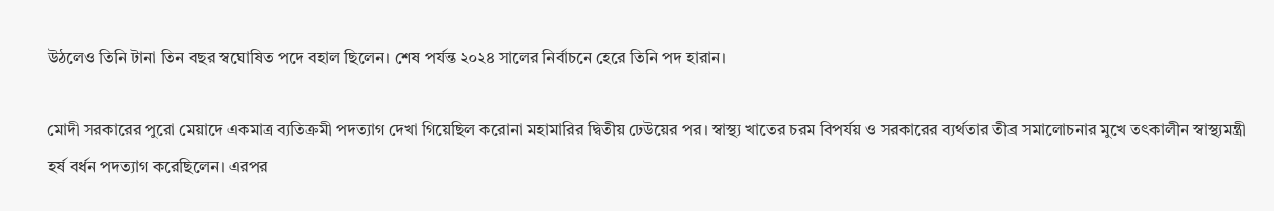উঠলেও তিনি টানা তিন বছর স্বঘোষিত পদে বহাল ছিলেন। শেষ পর্যন্ত ২০২৪ সালের নির্বাচনে হেরে তিনি পদ হারান।

মোদী সরকারের পুরো মেয়াদে একমাত্র ব্যতিক্রমী পদত্যাগ দেখা গিয়েছিল করোনা মহামারির দ্বিতীয় ঢেউয়ের পর। স্বাস্থ্য খাতের চরম বিপর্যয় ও সরকারের ব্যর্থতার তীব্র সমালোচনার মুখে তৎকালীন স্বাস্থ্যমন্ত্রী হর্ষ বর্ধন পদত্যাগ করেছিলেন। এরপর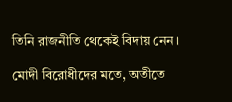তিনি রাজনীতি থেকেই বিদায় নেন।

মোদী বিরোধীদের মতে, অতীতে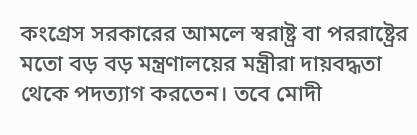কংগ্রেস সরকারের আমলে স্বরাষ্ট্র বা পররাষ্ট্রের মতো বড় বড় মন্ত্রণালয়ের মন্ত্রীরা দায়বদ্ধতা থেকে পদত্যাগ করতেন। তবে মোদী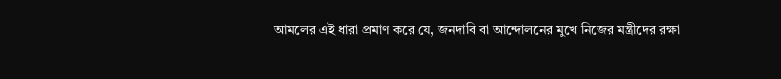আমলের এই ধারা প্রমাণ করে যে, জনদাবি বা আন্দোলনের মুখে নিজের মন্ত্রীদের রক্ষা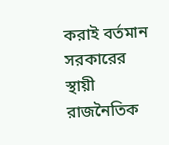করাই বর্তমান সরকারের স্থায়ী রাজনৈতিক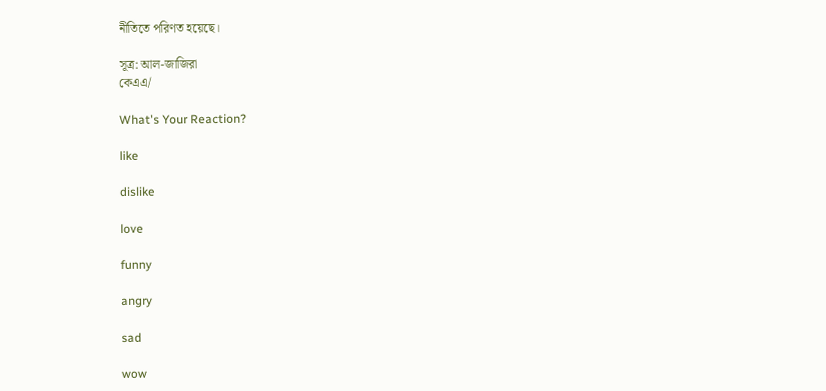নীতিতে পরিণত হয়েছে।

সূত্র: আল-জাজিরা
কেএএ/

What's Your Reaction?

like

dislike

love

funny

angry

sad

wow